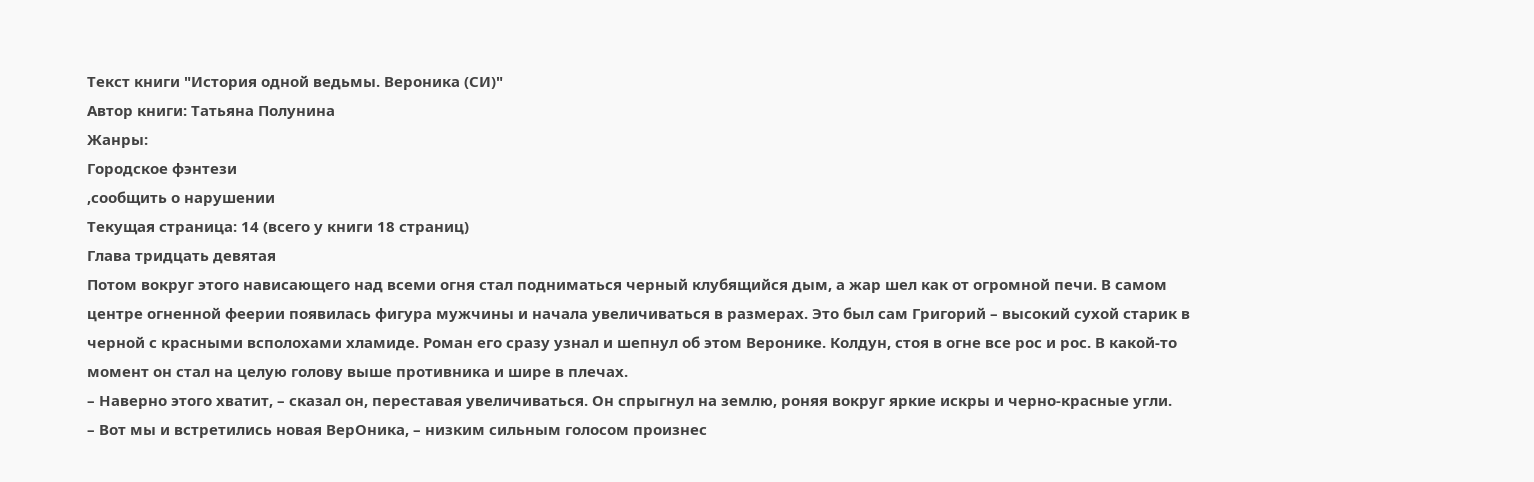Текст книги "История одной ведьмы. Вероника (СИ)"
Автор книги: Татьяна Полунина
Жанры:
Городское фэнтези
,сообщить о нарушении
Текущая страница: 14 (всего у книги 18 страниц)
Глава тридцать девятая
Потом вокруг этого нависающего над всеми огня стал подниматься черный клубящийся дым, а жар шел как от огромной печи. В самом центре огненной феерии появилась фигура мужчины и начала увеличиваться в размерах. Это был сам Григорий – высокий сухой старик в черной с красными всполохами хламиде. Роман его сразу узнал и шепнул об этом Веронике. Колдун, стоя в огне все рос и рос. В какой-то момент он стал на целую голову выше противника и шире в плечах.
– Наверно этого хватит, – сказал он, переставая увеличиваться. Он спрыгнул на землю, роняя вокруг яркие искры и черно-красные угли.
– Вот мы и встретились новая ВерОника, – низким сильным голосом произнес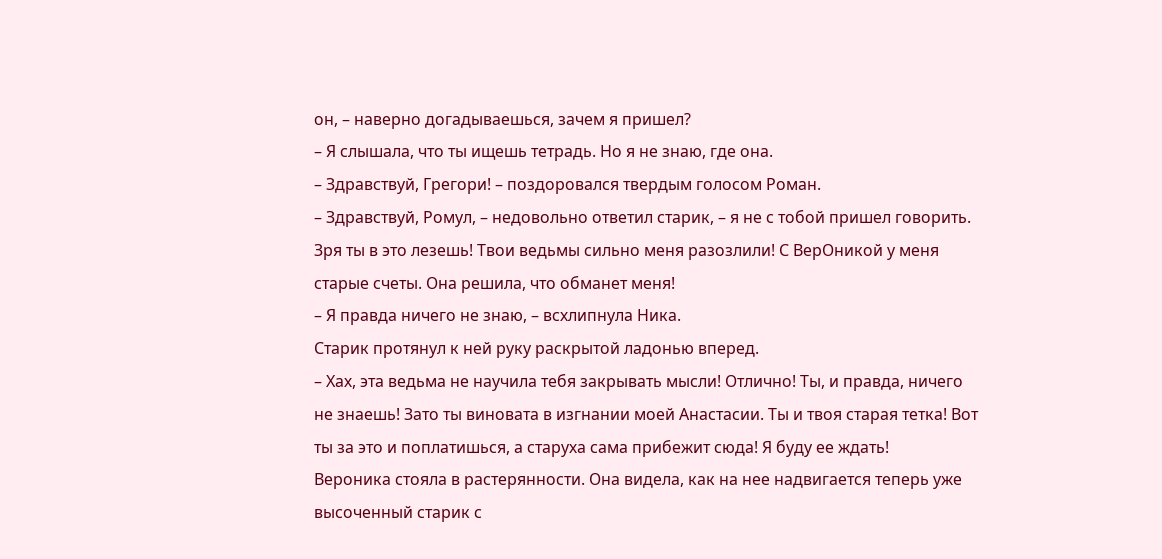он, – наверно догадываешься, зачем я пришел?
– Я слышала, что ты ищешь тетрадь. Но я не знаю, где она.
– Здравствуй, Грегори! – поздоровался твердым голосом Роман.
– Здравствуй, Ромул, – недовольно ответил старик, – я не с тобой пришел говорить. Зря ты в это лезешь! Твои ведьмы сильно меня разозлили! С ВерОникой у меня старые счеты. Она решила, что обманет меня!
– Я правда ничего не знаю, – всхлипнула Ника.
Старик протянул к ней руку раскрытой ладонью вперед.
– Хах, эта ведьма не научила тебя закрывать мысли! Отлично! Ты, и правда, ничего не знаешь! Зато ты виновата в изгнании моей Анастасии. Ты и твоя старая тетка! Вот ты за это и поплатишься, а старуха сама прибежит сюда! Я буду ее ждать!
Вероника стояла в растерянности. Она видела, как на нее надвигается теперь уже высоченный старик с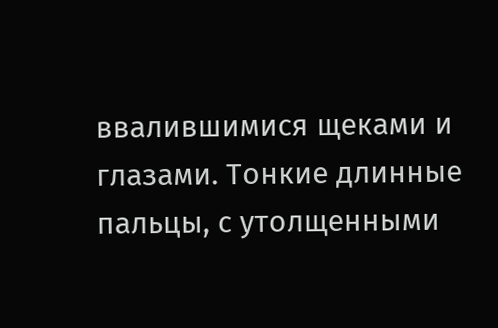ввалившимися щеками и глазами. Тонкие длинные пальцы, с утолщенными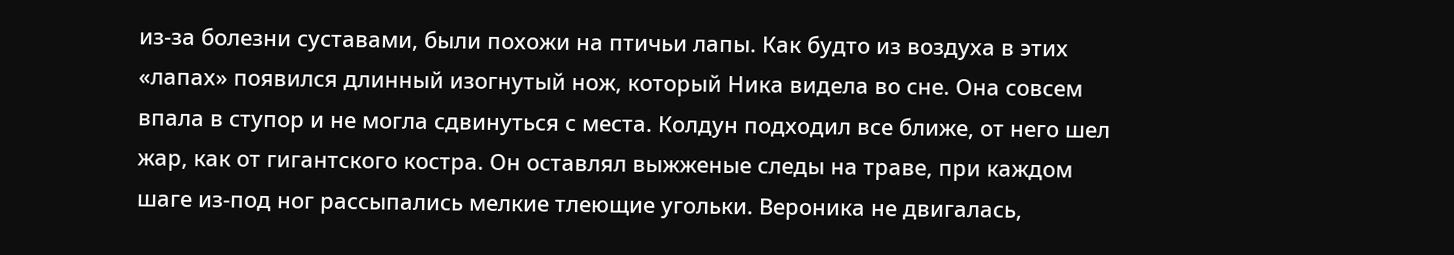из-за болезни суставами, были похожи на птичьи лапы. Как будто из воздуха в этих «лапах» появился длинный изогнутый нож, который Ника видела во сне. Она совсем впала в ступор и не могла сдвинуться с места. Колдун подходил все ближе, от него шел жар, как от гигантского костра. Он оставлял выжженые следы на траве, при каждом шаге из-под ног рассыпались мелкие тлеющие угольки. Вероника не двигалась,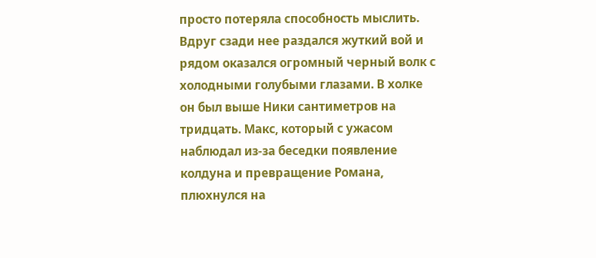просто потеряла способность мыслить. Вдруг сзади нее раздался жуткий вой и рядом оказался огромный черный волк с холодными голубыми глазами. В холке он был выше Ники сантиметров на тридцать. Макс, который с ужасом наблюдал из-за беседки появление колдуна и превращение Романа, плюхнулся на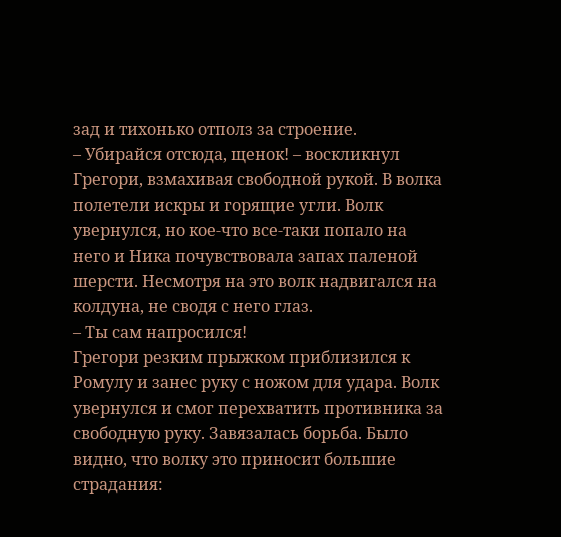зад и тихонько отполз за строение.
– Убирайся отсюда, щенок! – воскликнул Грегори, взмахивая свободной рукой. В волка полетели искры и горящие угли. Волк увернулся, но кое-что все-таки попало на него и Ника почувствовала запах паленой шерсти. Несмотря на это волк надвигался на колдуна, не сводя с него глаз.
– Ты сам напросился!
Грегори резким прыжком приблизился к Ромулу и занес руку с ножом для удара. Волк увернулся и смог перехватить противника за свободную руку. Завязалась борьба. Было видно, что волку это приносит большие страдания: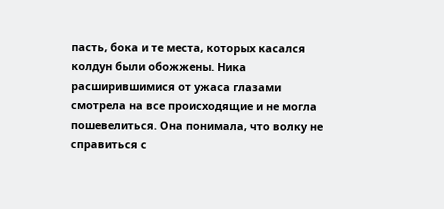пасть, бока и те места, которых касался колдун были обожжены. Ника расширившимися от ужаса глазами смотрела на все происходящие и не могла пошевелиться. Она понимала, что волку не справиться с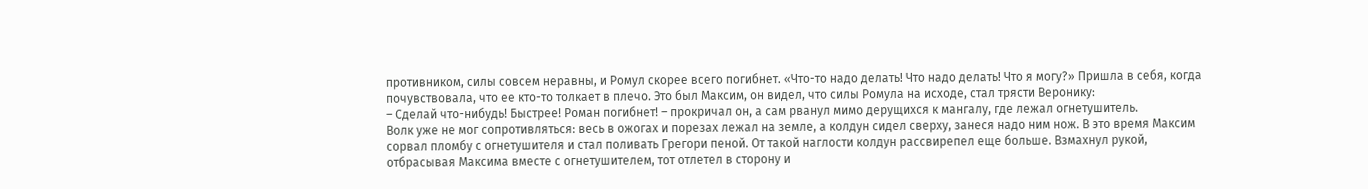противником, силы совсем неравны, и Ромул скорее всего погибнет. «Что-то надо делать! Что надо делать! Что я могу?» Пришла в себя, когда почувствовала, что ее кто-то толкает в плечо. Это был Максим, он видел, что силы Ромула на исходе, стал трясти Веронику:
– Сделай что-нибудь! Быстрее! Роман погибнет! – прокричал он, а сам рванул мимо дерущихся к мангалу, где лежал огнетушитель.
Волк уже не мог сопротивляться: весь в ожогах и порезах лежал на земле, а колдун сидел сверху, занеся надо ним нож. В это время Максим сорвал пломбу с огнетушителя и стал поливать Грегори пеной. От такой наглости колдун рассвирепел еще больше. Взмахнул рукой, отбрасывая Максима вместе с огнетушителем, тот отлетел в сторону и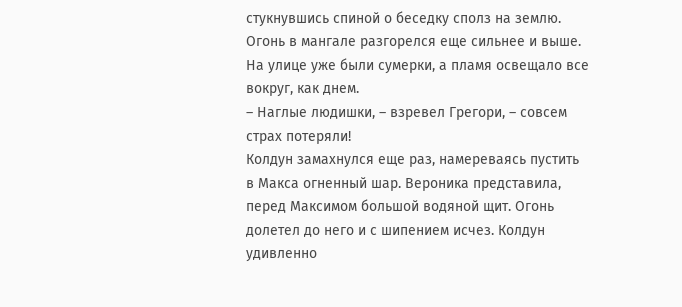стукнувшись спиной о беседку сполз на землю. Огонь в мангале разгорелся еще сильнее и выше. На улице уже были сумерки, а пламя освещало все вокруг, как днем.
– Наглые людишки, – взревел Грегори, – совсем страх потеряли!
Колдун замахнулся еще раз, намереваясь пустить в Макса огненный шар. Вероника представила, перед Максимом большой водяной щит. Огонь долетел до него и с шипением исчез. Колдун удивленно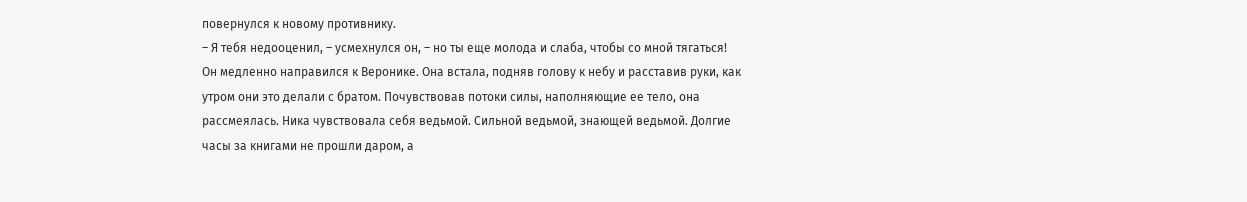повернулся к новому противнику.
– Я тебя недооценил, – усмехнулся он, – но ты еще молода и слаба, чтобы со мной тягаться!
Он медленно направился к Веронике. Она встала, подняв голову к небу и расставив руки, как утром они это делали с братом. Почувствовав потоки силы, наполняющие ее тело, она рассмеялась. Ника чувствовала себя ведьмой. Сильной ведьмой, знающей ведьмой. Долгие часы за книгами не прошли даром, а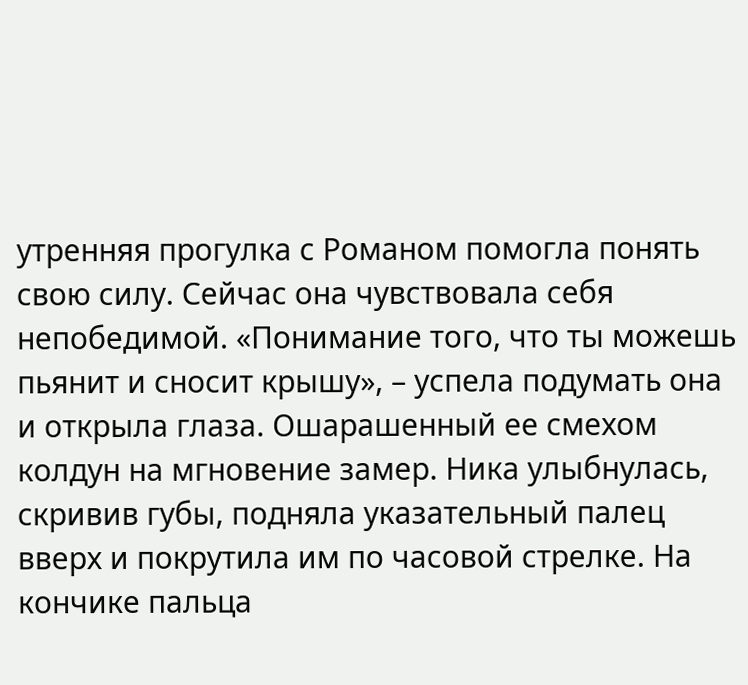утренняя прогулка с Романом помогла понять свою силу. Сейчас она чувствовала себя непобедимой. «Понимание того, что ты можешь пьянит и сносит крышу», – успела подумать она и открыла глаза. Ошарашенный ее смехом колдун на мгновение замер. Ника улыбнулась, скривив губы, подняла указательный палец вверх и покрутила им по часовой стрелке. На кончике пальца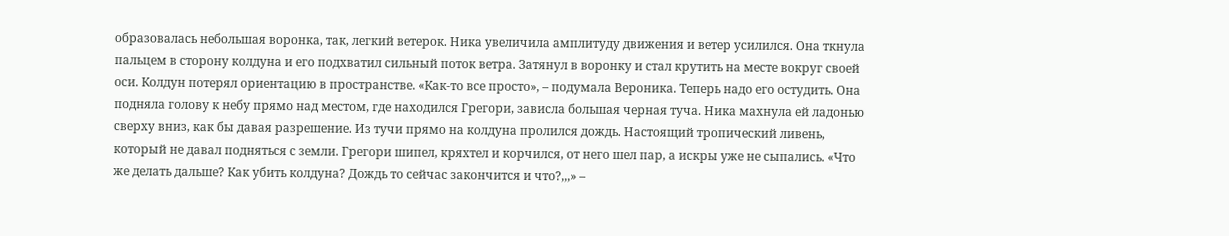образовалась небольшая воронка, так, легкий ветерок. Ника увеличила амплитуду движения и ветер усилился. Она ткнула пальцем в сторону колдуна и его подхватил сильный поток ветра. Затянул в воронку и стал крутить на месте вокруг своей оси. Колдун потерял ориентацию в пространстве. «Как-то все просто», – подумала Вероника. Теперь надо его остудить. Она подняла голову к небу прямо над местом, где находился Грегори, зависла большая черная туча. Ника махнула ей ладонью сверху вниз, как бы давая разрешение. Из тучи прямо на колдуна пролился дождь. Настоящий тропический ливень, который не давал подняться с земли. Грегори шипел, кряхтел и корчился, от него шел пар, а искры уже не сыпались. «Что же делать дальше? Как убить колдуна? Дождь то сейчас закончится и что?,,,» –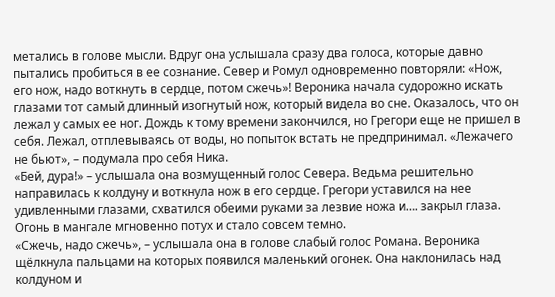метались в голове мысли. Вдруг она услышала сразу два голоса, которые давно пытались пробиться в ее сознание. Север и Ромул одновременно повторяли: «Нож, его нож, надо воткнуть в сердце, потом сжечь»! Вероника начала судорожно искать глазами тот самый длинный изогнутый нож, который видела во сне. Оказалось, что он лежал у самых ее ног. Дождь к тому времени закончился, но Грегори еще не пришел в себя. Лежал, отплевываясь от воды, но попыток встать не предпринимал. «Лежачего не бьют», – подумала про себя Ника.
«Бей, дура!» – услышала она возмущенный голос Севера. Ведьма решительно направилась к колдуну и воткнула нож в его сердце. Грегори уставился на нее удивленными глазами, схватился обеими руками за лезвие ножа и…. закрыл глаза. Огонь в мангале мгновенно потух и стало совсем темно.
«Сжечь, надо сжечь», – услышала она в голове слабый голос Романа. Вероника щёлкнула пальцами на которых появился маленький огонек. Она наклонилась над колдуном и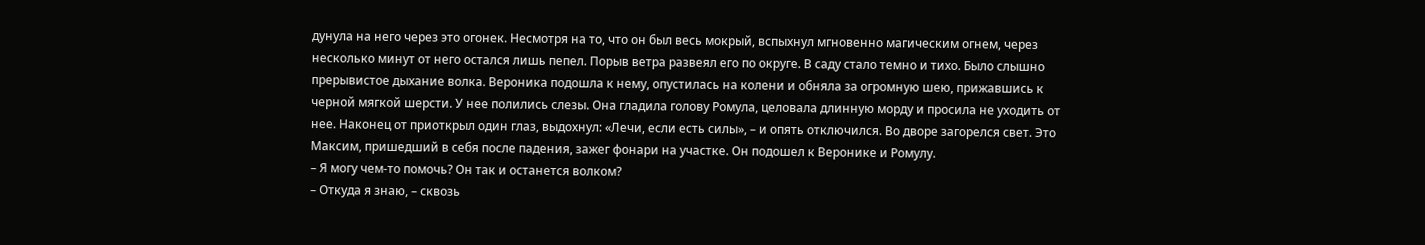дунула на него через это огонек. Несмотря на то, что он был весь мокрый, вспыхнул мгновенно магическим огнем, через несколько минут от него остался лишь пепел. Порыв ветра развеял его по округе. В саду стало темно и тихо. Было слышно прерывистое дыхание волка. Вероника подошла к нему, опустилась на колени и обняла за огромную шею, прижавшись к черной мягкой шерсти. У нее полились слезы. Она гладила голову Ромула, целовала длинную морду и просила не уходить от нее. Наконец от приоткрыл один глаз, выдохнул: «Лечи, если есть силы», – и опять отключился. Во дворе загорелся свет. Это Максим, пришедший в себя после падения, зажег фонари на участке. Он подошел к Веронике и Ромулу.
– Я могу чем-то помочь? Он так и останется волком?
– Откуда я знаю, – сквозь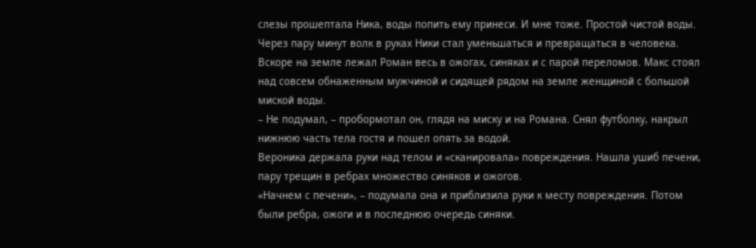слезы прошептала Ника, воды попить ему принеси. И мне тоже. Простой чистой воды.
Через пару минут волк в руках Ники стал уменьшаться и превращаться в человека. Вскоре на земле лежал Роман весь в ожогах, синяках и с парой переломов. Макс стоял над совсем обнаженным мужчиной и сидящей рядом на земле женщиной с большой миской воды.
– Не подумал, – пробормотал он, глядя на миску и на Романа. Снял футболку, накрыл нижнюю часть тела гостя и пошел опять за водой.
Вероника держала руки над телом и «сканировала» повреждения. Нашла ушиб печени, пару трещин в ребрах множество синяков и ожогов.
«Начнем с печени», – подумала она и приблизила руки к месту повреждения. Потом были ребра, ожоги и в последнюю очередь синяки.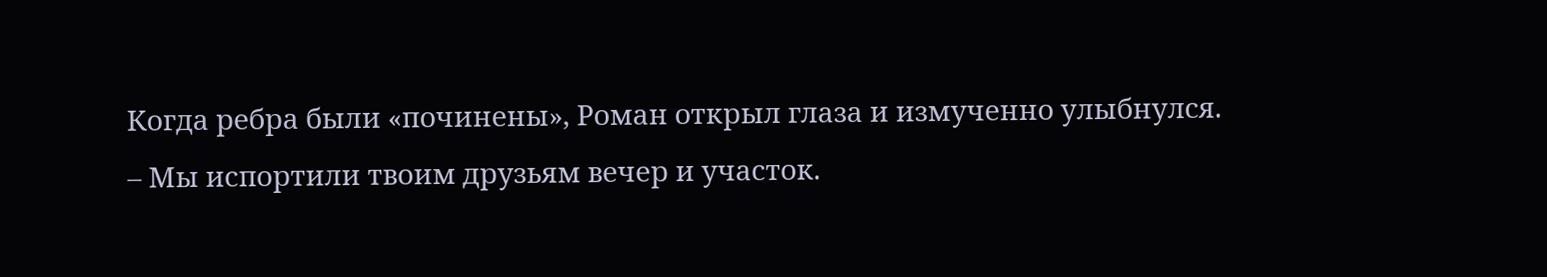Когда ребра были «починены», Роман открыл глаза и измученно улыбнулся.
– Мы испортили твоим друзьям вечер и участок.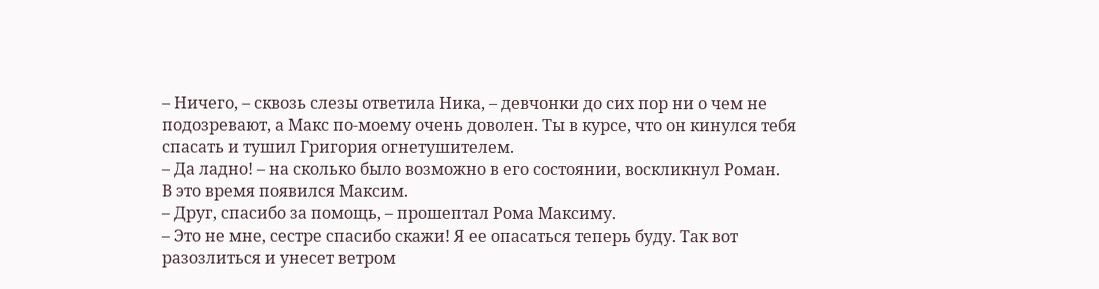– Ничего, – сквозь слезы ответила Ника, – девчонки до сих пор ни о чем не подозревают, а Макс по-моему очень доволен. Ты в курсе, что он кинулся тебя спасать и тушил Григория огнетушителем.
– Да ладно! – на сколько было возможно в его состоянии, воскликнул Роман.
В это время появился Максим.
– Друг, спасибо за помощь, – прошептал Рома Максиму.
– Это не мне, сестре спасибо скажи! Я ее опасаться теперь буду. Так вот разозлиться и унесет ветром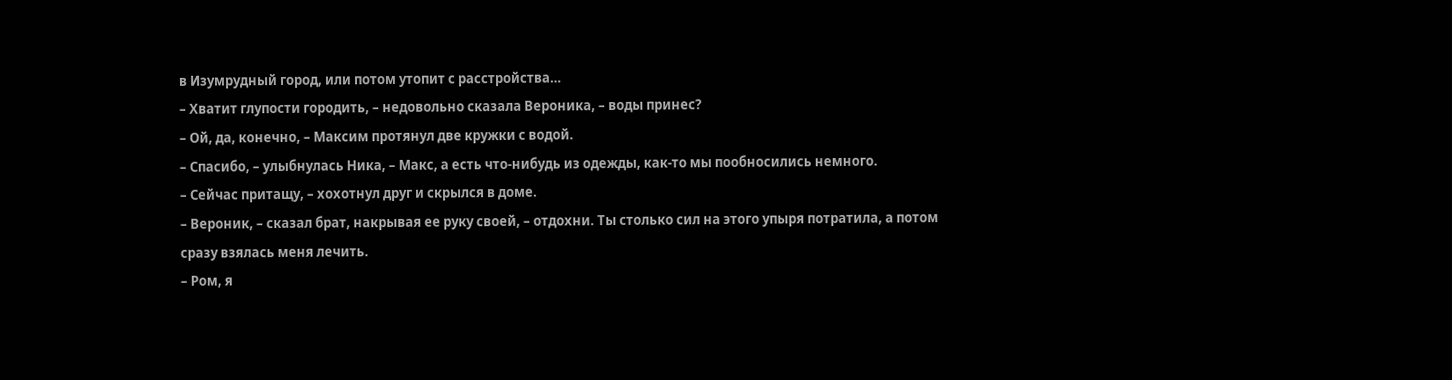в Изумрудный город, или потом утопит с расстройства…
– Хватит глупости городить, – недовольно сказала Вероника, – воды принес?
– Ой, да, конечно, – Максим протянул две кружки с водой.
– Спасибо, – улыбнулась Ника, – Макс, а есть что-нибудь из одежды, как-то мы пообносились немного.
– Сейчас притащу, – хохотнул друг и скрылся в доме.
– Вероник, – сказал брат, накрывая ее руку своей, – отдохни. Ты столько сил на этого упыря потратила, а потом сразу взялась меня лечить.
– Ром, я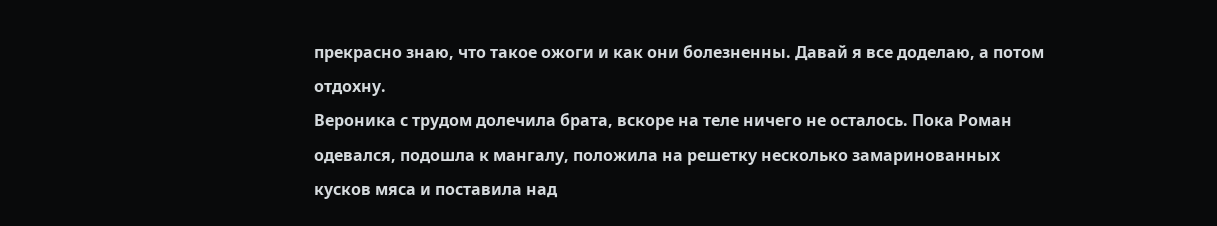прекрасно знаю, что такое ожоги и как они болезненны. Давай я все доделаю, а потом отдохну.
Вероника с трудом долечила брата, вскоре на теле ничего не осталось. Пока Роман одевался, подошла к мангалу, положила на решетку несколько замаринованных кусков мяса и поставила над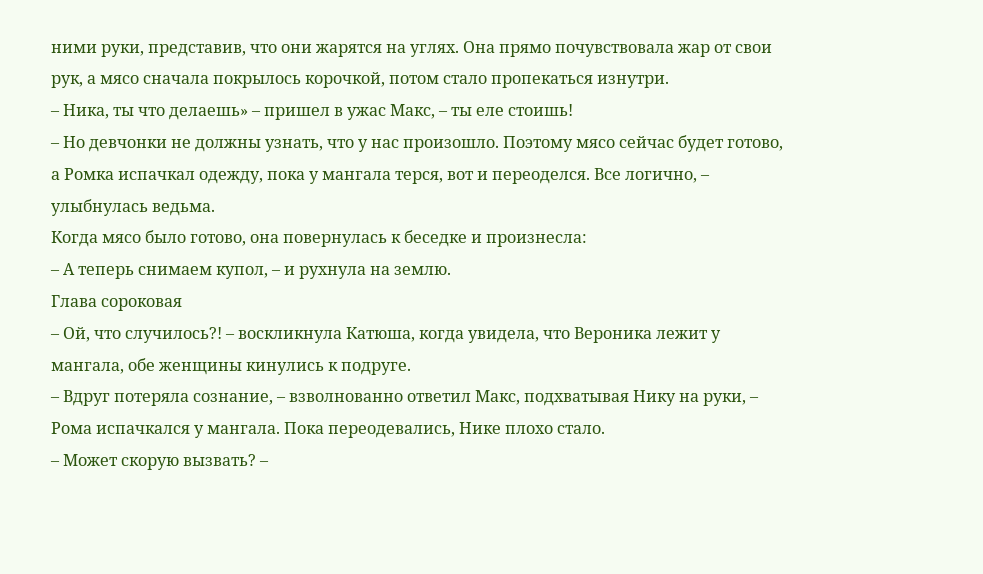ними руки, представив, что они жарятся на углях. Она прямо почувствовала жар от свои рук, а мясо сначала покрылось корочкой, потом стало пропекаться изнутри.
– Ника, ты что делаешь» – пришел в ужас Макс, – ты еле стоишь!
– Но девчонки не должны узнать, что у нас произошло. Поэтому мясо сейчас будет готово, а Ромка испачкал одежду, пока у мангала терся, вот и переоделся. Все логично, – улыбнулась ведьма.
Когда мясо было готово, она повернулась к беседке и произнесла:
– А теперь снимаем купол, – и рухнула на землю.
Глава сороковая
– Ой, что случилось?! – воскликнула Катюша, когда увидела, что Вероника лежит у мангала, обе женщины кинулись к подруге.
– Вдруг потеряла сознание, – взволнованно ответил Макс, подхватывая Нику на руки, – Рома испачкался у мангала. Пока переодевались, Нике плохо стало.
– Может скорую вызвать? –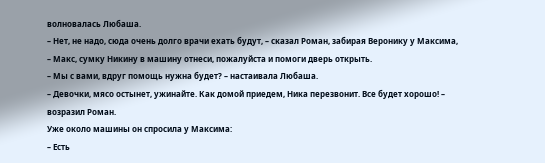волновалась Любаша.
– Нет, не надо, сюда очень долго врачи ехать будут, – сказал Роман, забирая Веронику у Максима, – Макс, сумку Никину в машину отнеси, пожалуйста и помоги дверь открыть.
– Мы с вами, вдруг помощь нужна будет? – настаивала Любаша.
– Девочки, мясо остынет, ужинайте. Как домой приедем, Ника перезвонит. Все будет хорошо! – возразил Роман.
Уже около машины он спросила у Максима:
– Есть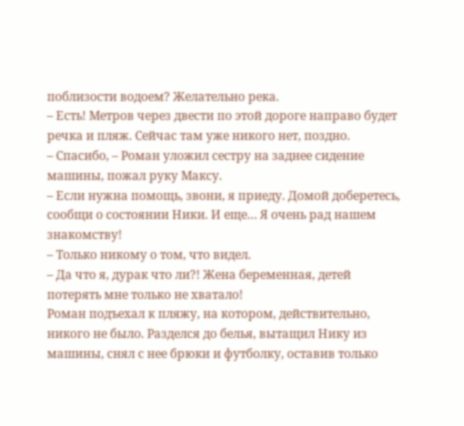поблизости водоем? Желательно река.
– Есть! Метров через двести по этой дороге направо будет речка и пляж. Сейчас там уже никого нет, поздно.
– Спасибо, – Роман уложил сестру на заднее сидение машины, пожал руку Максу.
– Если нужна помощь, звони, я приеду. Домой доберетесь, сообщи о состоянии Ники. И еще… Я очень рад нашем знакомству!
– Только никому о том, что видел.
– Да что я, дурак что ли?! Жена беременная, детей потерять мне только не хватало!
Роман подъехал к пляжу, на котором, действительно, никого не было. Разделся до белья, вытащил Нику из машины, снял с нее брюки и футболку, оставив только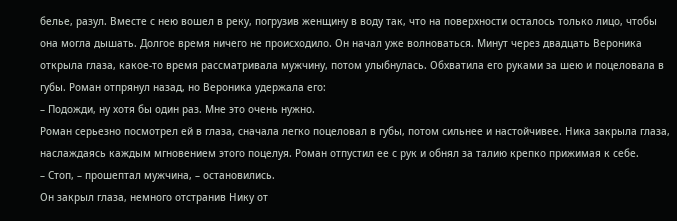белье, разул. Вместе с нею вошел в реку, погрузив женщину в воду так, что на поверхности осталось только лицо, чтобы она могла дышать. Долгое время ничего не происходило. Он начал уже волноваться. Минут через двадцать Вероника открыла глаза, какое-то время рассматривала мужчину, потом улыбнулась. Обхватила его руками за шею и поцеловала в губы. Роман отпрянул назад, но Вероника удержала его:
– Подожди, ну хотя бы один раз. Мне это очень нужно.
Роман серьезно посмотрел ей в глаза, сначала легко поцеловал в губы, потом сильнее и настойчивее. Ника закрыла глаза, наслаждаясь каждым мгновением этого поцелуя. Роман отпустил ее с рук и обнял за талию крепко прижимая к себе.
– Стоп, – прошептал мужчина, – остановились.
Он закрыл глаза, немного отстранив Нику от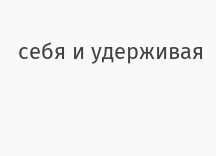себя и удерживая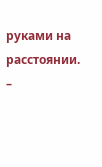руками на расстоянии.
–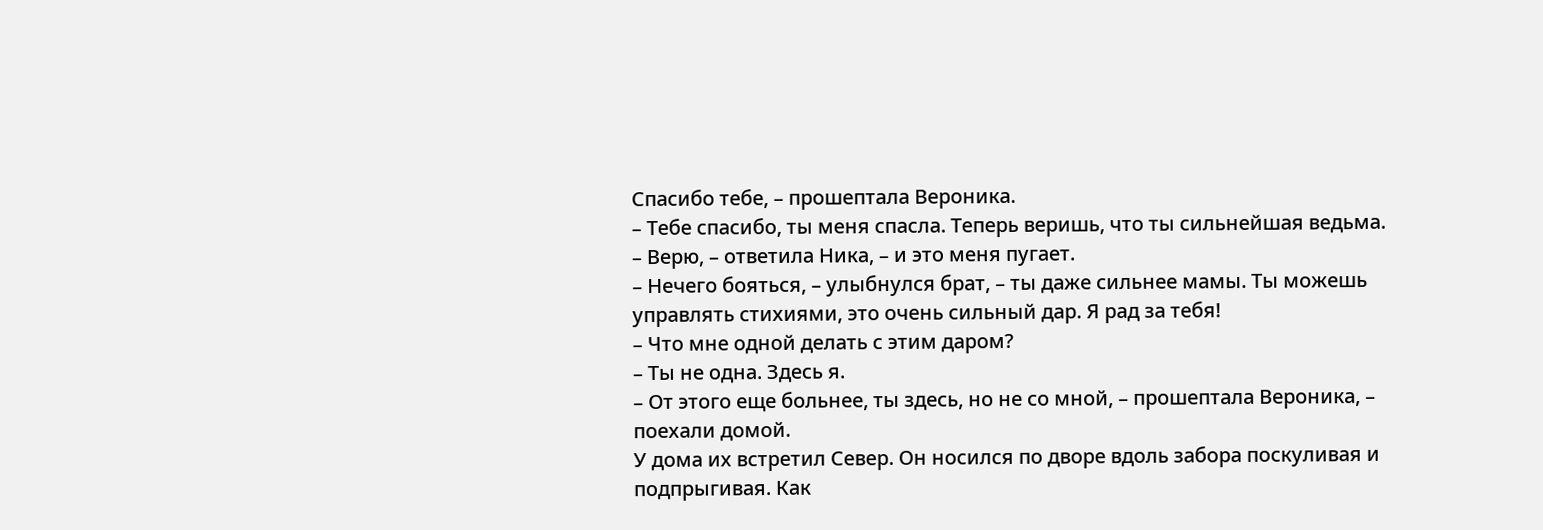Спасибо тебе, – прошептала Вероника.
– Тебе спасибо, ты меня спасла. Теперь веришь, что ты сильнейшая ведьма.
– Верю, – ответила Ника, – и это меня пугает.
– Нечего бояться, – улыбнулся брат, – ты даже сильнее мамы. Ты можешь управлять стихиями, это очень сильный дар. Я рад за тебя!
– Что мне одной делать с этим даром?
– Ты не одна. Здесь я.
– От этого еще больнее, ты здесь, но не со мной, – прошептала Вероника, – поехали домой.
У дома их встретил Север. Он носился по дворе вдоль забора поскуливая и подпрыгивая. Как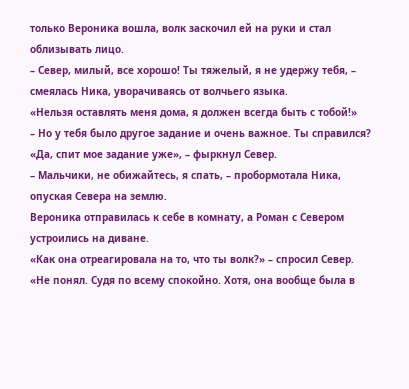только Вероника вошла, волк заскочил ей на руки и стал облизывать лицо.
– Север, милый, все хорошо! Ты тяжелый, я не удержу тебя, – смеялась Ника, уворачиваясь от волчьего языка.
«Нельзя оставлять меня дома, я должен всегда быть с тобой!»
– Но у тебя было другое задание и очень важное. Ты справился?
«Да, спит мое задание уже», – фыркнул Север.
– Мальчики, не обижайтесь, я спать, – пробормотала Ника, опуская Севера на землю.
Вероника отправилась к себе в комнату, а Роман с Севером устроились на диване.
«Как она отреагировала на то, что ты волк?» – спросил Север.
«Не понял. Судя по всему спокойно. Хотя, она вообще была в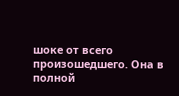шоке от всего произошедшего. Она в полной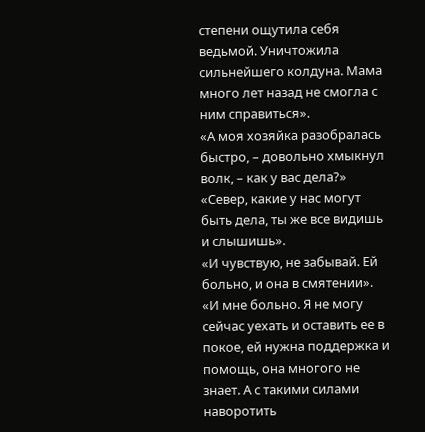степени ощутила себя ведьмой. Уничтожила сильнейшего колдуна. Мама много лет назад не смогла с ним справиться».
«А моя хозяйка разобралась быстро, – довольно хмыкнул волк, – как у вас дела?»
«Север, какие у нас могут быть дела, ты же все видишь и слышишь».
«И чувствую, не забывай. Ей больно, и она в смятении».
«И мне больно. Я не могу сейчас уехать и оставить ее в покое, ей нужна поддержка и помощь, она многого не знает. А с такими силами наворотить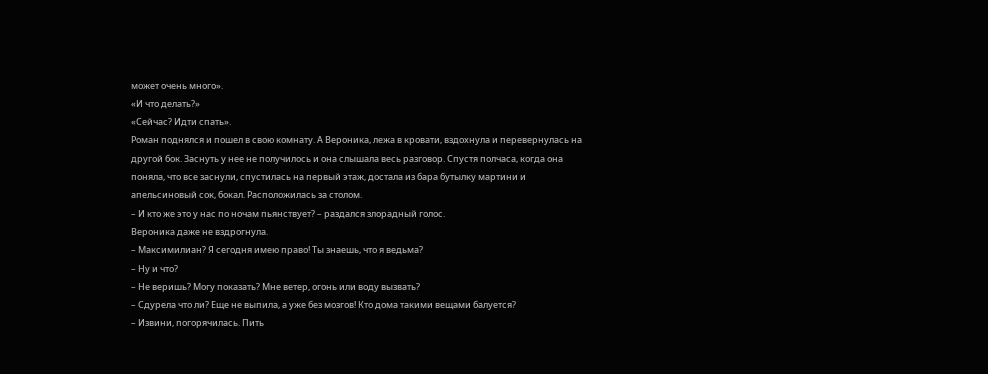может очень много».
«И что делать?»
«Сейчас? Идти спать».
Роман поднялся и пошел в свою комнату. А Вероника, лежа в кровати, вздохнула и перевернулась на другой бок. Заснуть у нее не получилось и она слышала весь разговор. Спустя полчаса, когда она поняла, что все заснули, спустилась на первый этаж, достала из бара бутылку мартини и апельсиновый сок, бокал. Расположилась за столом.
– И кто же это у нас по ночам пьянствует? – раздался злорадный голос.
Вероника даже не вздрогнула.
– Максимилиан? Я сегодня имею право! Ты знаешь, что я ведьма?
– Ну и что?
– Не веришь? Могу показать? Мне ветер, огонь или воду вызвать?
– Сдурела что ли? Еще не выпила, а уже без мозгов! Кто дома такими вещами балуется?
– Извини, погорячилась. Пить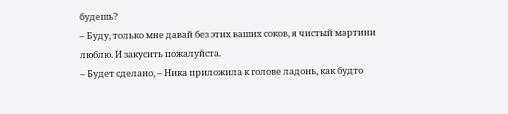будешь?
– Буду, только мне давай без этих ваших соков, я чистый мартини люблю. И закусить пожалуйста.
– Будет сделано, – Ника приложила к голове ладонь, как будто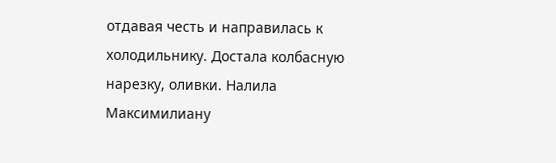отдавая честь и направилась к холодильнику. Достала колбасную нарезку, оливки. Налила Максимилиану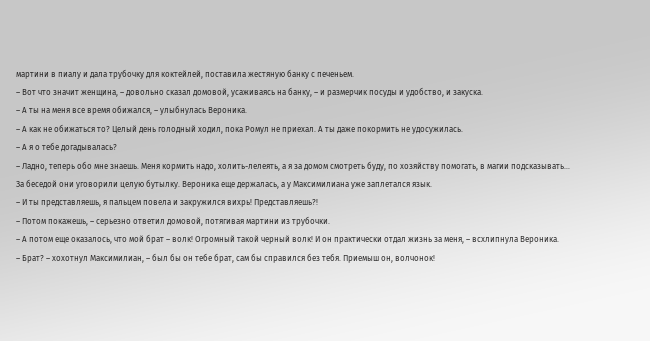мартини в пиалу и дала трубочку для коктейлей, поставила жестяную банку с печеньем.
– Вот что значит женщина, – довольно сказал домовой, усаживаясь на банку, – и размерчик посуды и удобство, и закуска.
– А ты на меня все время обижался, – улыбнулась Вероника.
– А как не обижаться то? Целый день голодный ходил, пока Ромул не приехал. А ты даже покормить не удосужилась.
– А я о тебе догадывалась?
– Ладно, теперь обо мне знаешь. Меня кормить надо, холить-лелеять, а я за домом смотреть буду, по хозяйству помогать, в магии подсказывать…
За беседой они уговорили целую бутылку. Вероника еще держалась, а у Максимилиана уже заплетался язык.
– И ты представляешь, я пальцем повела и закружился вихрь! Представляешь?!
– Потом покажешь, – серьезно ответил домовой, потягивая мартини из трубочки.
– А потом еще оказалось, что мой брат – волк! Огромный такой черный волк! И он практически отдал жизнь за меня, – всхлипнула Вероника.
– Брат? – хохотнул Максимилиан, – был бы он тебе брат, сам бы справился без тебя. Приемыш он, волчонок!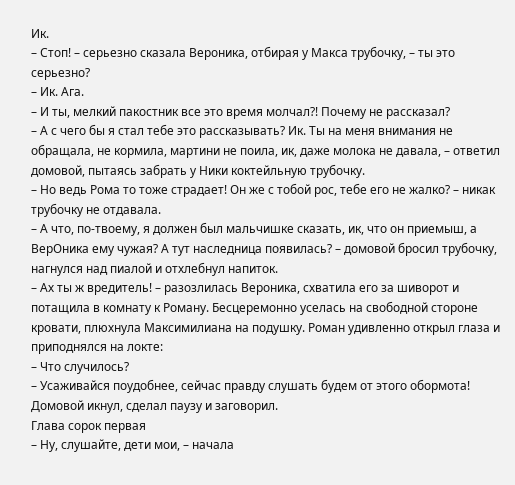Ик.
– Стоп! – серьезно сказала Вероника, отбирая у Макса трубочку, – ты это серьезно?
– Ик. Ага.
– И ты, мелкий пакостник все это время молчал?! Почему не рассказал?
– А с чего бы я стал тебе это рассказывать? Ик. Ты на меня внимания не обращала, не кормила, мартини не поила, ик, даже молока не давала, – ответил домовой, пытаясь забрать у Ники коктейльную трубочку.
– Но ведь Рома то тоже страдает! Он же с тобой рос, тебе его не жалко? – никак трубочку не отдавала.
– А что, по-твоему, я должен был мальчишке сказать, ик, что он приемыш, а ВерОника ему чужая? А тут наследница появилась? – домовой бросил трубочку, нагнулся над пиалой и отхлебнул напиток.
– Ах ты ж вредитель! – разозлилась Вероника, схватила его за шиворот и потащила в комнату к Роману. Бесцеремонно уселась на свободной стороне кровати, плюхнула Максимилиана на подушку. Роман удивленно открыл глаза и приподнялся на локте:
– Что случилось?
– Усаживайся поудобнее, сейчас правду слушать будем от этого обормота!
Домовой икнул, сделал паузу и заговорил.
Глава сорок первая
– Ну, слушайте, дети мои, – начала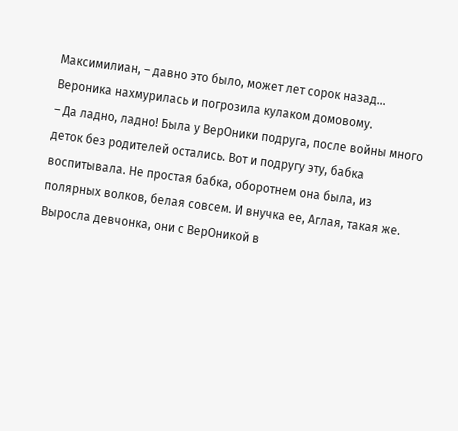Максимилиан, – давно это было, может лет сорок назад…
Вероника нахмурилась и погрозила кулаком домовому.
– Да ладно, ладно! Была у ВерОники подруга, после войны много деток без родителей остались. Вот и подругу эту, бабка воспитывала. Не простая бабка, оборотнем она была, из полярных волков, белая совсем. И внучка ее, Аглая, такая же. Выросла девчонка, они с ВерОникой в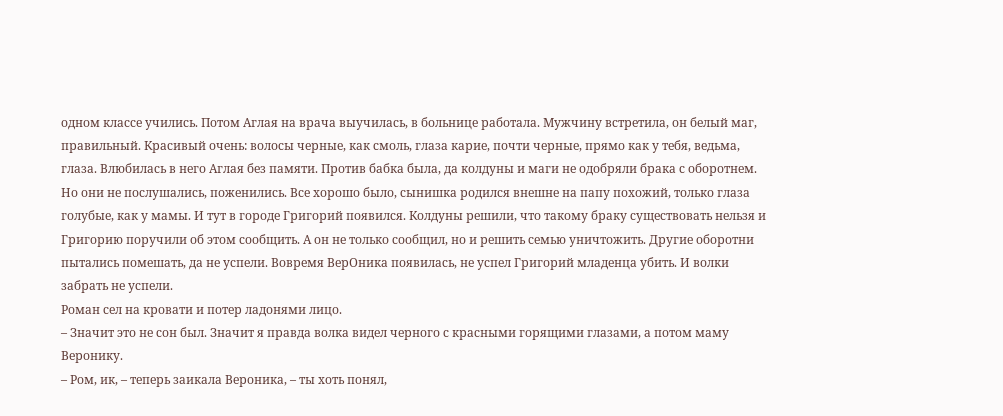одном классе учились. Потом Аглая на врача выучилась, в больнице работала. Мужчину встретила, он белый маг, правильный. Красивый очень: волосы черные, как смоль, глаза карие, почти черные, прямо как у тебя, ведьма, глаза. Влюбилась в него Аглая без памяти. Против бабка была, да колдуны и маги не одобряли брака с оборотнем. Но они не послушались, поженились. Все хорошо было, сынишка родился внешне на папу похожий, только глаза голубые, как у мамы. И тут в городе Григорий появился. Колдуны решили, что такому браку существовать нельзя и Григорию поручили об этом сообщить. А он не только сообщил, но и решить семью уничтожить. Другие оборотни пытались помешать, да не успели. Вовремя ВерОника появилась, не успел Григорий младенца убить. И волки забрать не успели.
Роман сел на кровати и потер ладонями лицо.
– Значит это не сон был. Значит я правда волка видел черного с красными горящими глазами, а потом маму Веронику.
– Ром, ик, – теперь заикала Вероника, – ты хоть понял,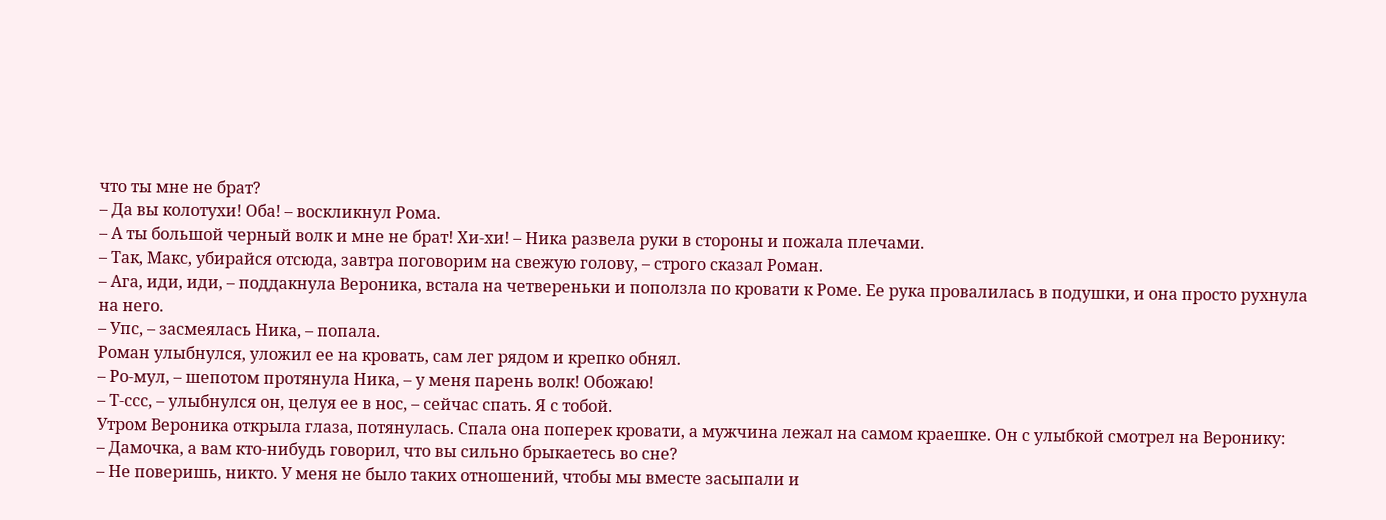что ты мне не брат?
– Да вы колотухи! Оба! – воскликнул Рома.
– А ты большой черный волк и мне не брат! Хи-хи! – Ника развела руки в стороны и пожала плечами.
– Так, Макс, убирайся отсюда, завтра поговорим на свежую голову, – строго сказал Роман.
– Ага, иди, иди, – поддакнула Вероника, встала на четвереньки и поползла по кровати к Роме. Ее рука провалилась в подушки, и она просто рухнула на него.
– Упс, – засмеялась Ника, – попала.
Роман улыбнулся, уложил ее на кровать, сам лег рядом и крепко обнял.
– Ро-мул, – шепотом протянула Ника, – у меня парень волк! Обожаю!
– Т-ссс, – улыбнулся он, целуя ее в нос, – сейчас спать. Я с тобой.
Утром Вероника открыла глаза, потянулась. Спала она поперек кровати, а мужчина лежал на самом краешке. Он с улыбкой смотрел на Веронику:
– Дамочка, а вам кто-нибудь говорил, что вы сильно брыкаетесь во сне?
– Не поверишь, никто. У меня не было таких отношений, чтобы мы вместе засыпали и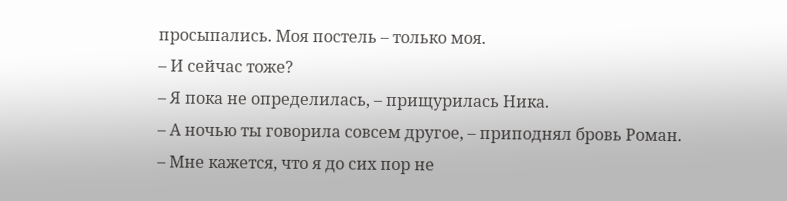просыпались. Моя постель – только моя.
– И сейчас тоже?
– Я пока не определилась, – прищурилась Ника.
– А ночью ты говорила совсем другое, – приподнял бровь Роман.
– Мне кажется, что я до сих пор не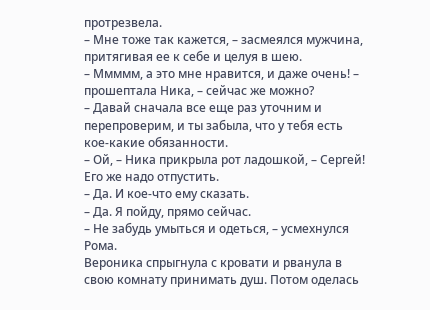протрезвела.
– Мне тоже так кажется, – засмеялся мужчина, притягивая ее к себе и целуя в шею.
– Ммммм, а это мне нравится, и даже очень! – прошептала Ника, – сейчас же можно?
– Давай сначала все еще раз уточним и перепроверим, и ты забыла, что у тебя есть кое-какие обязанности.
– Ой, – Ника прикрыла рот ладошкой, – Сергей! Его же надо отпустить.
– Да. И кое-что ему сказать.
– Да. Я пойду, прямо сейчас.
– Не забудь умыться и одеться, – усмехнулся Рома.
Вероника спрыгнула с кровати и рванула в свою комнату принимать душ. Потом оделась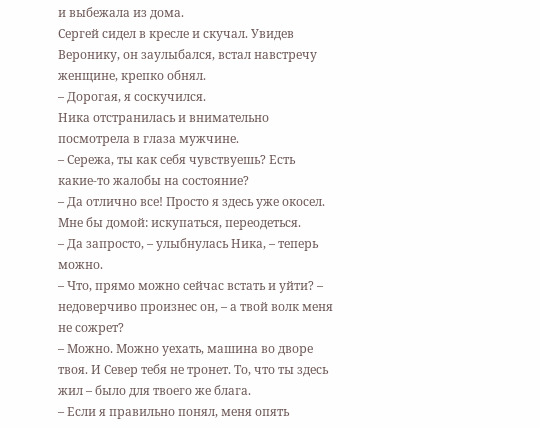и выбежала из дома.
Сергей сидел в кресле и скучал. Увидев Веронику, он заулыбался, встал навстречу женщине, крепко обнял.
– Дорогая, я соскучился.
Ника отстранилась и внимательно посмотрела в глаза мужчине.
– Сережа, ты как себя чувствуешь? Есть какие-то жалобы на состояние?
– Да отлично все! Просто я здесь уже окосел. Мне бы домой: искупаться, переодеться.
– Да запросто, – улыбнулась Ника, – теперь можно.
– Что, прямо можно сейчас встать и уйти? – недоверчиво произнес он, – а твой волк меня не сожрет?
– Можно. Можно уехать, машина во дворе твоя. И Север тебя не тронет. То, что ты здесь жил – было для твоего же блага.
– Если я правильно понял, меня опять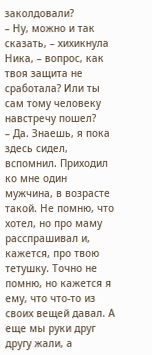заколдовали?
– Ну, можно и так сказать, – хихикнула Ника, – вопрос, как твоя защита не сработала? Или ты сам тому человеку навстречу пошел?
– Да. Знаешь, я пока здесь сидел, вспомнил. Приходил ко мне один мужчина, в возрасте такой. Не помню, что хотел, но про маму расспрашивал и, кажется, про твою тетушку. Точно не помню, но кажется я ему, что что-то из своих вещей давал. А еще мы руки друг другу жали, а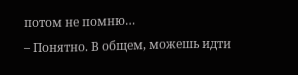потом не помню…
– Понятно. В общем, можешь идти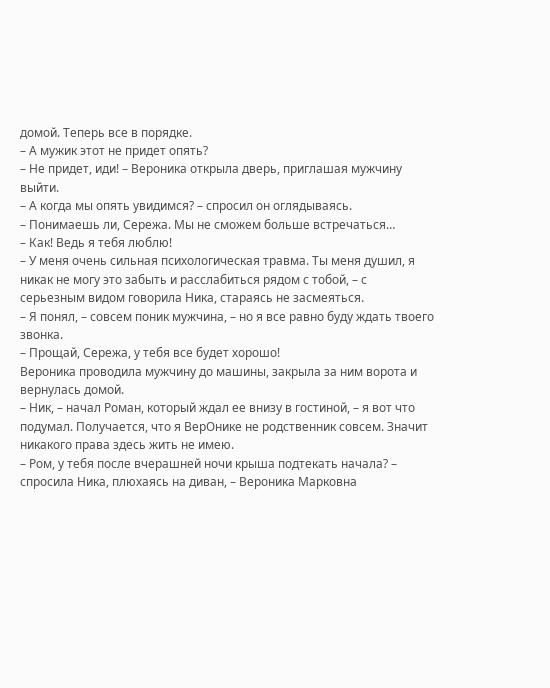домой. Теперь все в порядке.
– А мужик этот не придет опять?
– Не придет, иди! – Вероника открыла дверь, приглашая мужчину выйти.
– А когда мы опять увидимся? – спросил он оглядываясь.
– Понимаешь ли, Сережа. Мы не сможем больше встречаться…
– Как! Ведь я тебя люблю!
– У меня очень сильная психологическая травма. Ты меня душил, я никак не могу это забыть и расслабиться рядом с тобой, – с серьезным видом говорила Ника, стараясь не засмеяться.
– Я понял, – совсем поник мужчина, – но я все равно буду ждать твоего звонка.
– Прощай, Сережа, у тебя все будет хорошо!
Вероника проводила мужчину до машины, закрыла за ним ворота и вернулась домой.
– Ник, – начал Роман, который ждал ее внизу в гостиной, – я вот что подумал. Получается, что я ВерОнике не родственник совсем. Значит никакого права здесь жить не имею.
– Ром, у тебя после вчерашней ночи крыша подтекать начала? – спросила Ника, плюхаясь на диван, – Вероника Марковна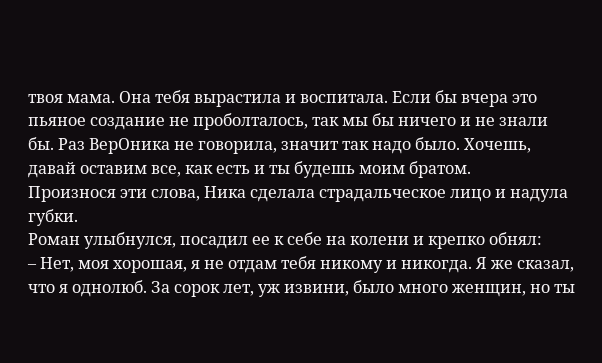твоя мама. Она тебя вырастила и воспитала. Если бы вчера это пьяное создание не проболталось, так мы бы ничего и не знали бы. Раз ВерОника не говорила, значит так надо было. Хочешь, давай оставим все, как есть и ты будешь моим братом.
Произнося эти слова, Ника сделала страдальческое лицо и надула губки.
Роман улыбнулся, посадил ее к себе на колени и крепко обнял:
– Нет, моя хорошая, я не отдам тебя никому и никогда. Я же сказал, что я однолюб. За сорок лет, уж извини, было много женщин, но ты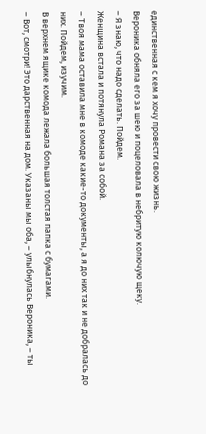единственная с кем я хочу провести свою жизнь.
Вероника обняла его за шею и поцеловала в небритую колючую щеку.
– Я знаю, что надо сделать. Пойдем.
Женщина встала и потянула Романа за собой.
– Твоя мама оставила мне в комоде какие-то документы, а я до них так и не добралась до них. Пойдем, изучим.
В верхнем ящике комода лежала большая толстая папка с бумагами.
– Вот, смотри! Это дарственная на дом. Указаны мы оба, – улыбнулась Вероника, – ты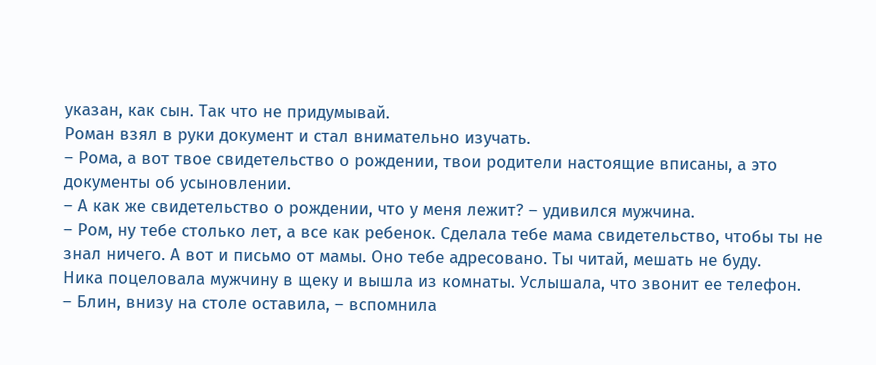указан, как сын. Так что не придумывай.
Роман взял в руки документ и стал внимательно изучать.
– Рома, а вот твое свидетельство о рождении, твои родители настоящие вписаны, а это документы об усыновлении.
– А как же свидетельство о рождении, что у меня лежит? – удивился мужчина.
– Ром, ну тебе столько лет, а все как ребенок. Сделала тебе мама свидетельство, чтобы ты не знал ничего. А вот и письмо от мамы. Оно тебе адресовано. Ты читай, мешать не буду.
Ника поцеловала мужчину в щеку и вышла из комнаты. Услышала, что звонит ее телефон.
– Блин, внизу на столе оставила, – вспомнила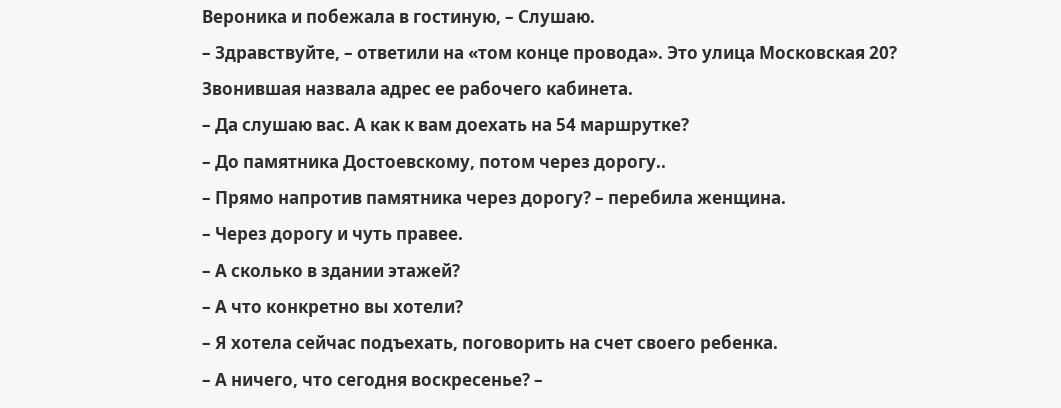Вероника и побежала в гостиную, – Слушаю.
– Здравствуйте, – ответили на «том конце провода». Это улица Московская 20?
Звонившая назвала адрес ее рабочего кабинета.
– Да слушаю вас. А как к вам доехать на 54 маршрутке?
– До памятника Достоевскому, потом через дорогу..
– Прямо напротив памятника через дорогу? – перебила женщина.
– Через дорогу и чуть правее.
– А сколько в здании этажей?
– А что конкретно вы хотели?
– Я хотела сейчас подъехать, поговорить на счет своего ребенка.
– А ничего, что сегодня воскресенье? –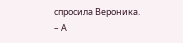спросила Вероника.
– А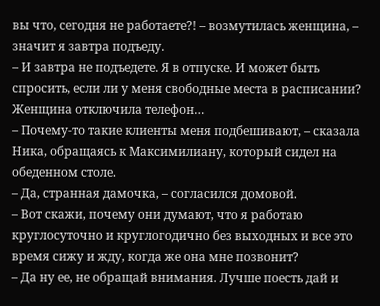вы что, сегодня не работаете?! – возмутилась женщина, – значит я завтра подъеду.
– И завтра не подъедете. Я в отпуске. И может быть спросить, если ли у меня свободные места в расписании?
Женщина отключила телефон…
– Почему-то такие клиенты меня подбешивают, – сказала Ника, обращаясь к Максимилиану, который сидел на обеденном столе.
– Да, странная дамочка, – согласился домовой.
– Вот скажи, почему они думают, что я работаю круглосуточно и круглогодично без выходных и все это время сижу и жду, когда же она мне позвонит?
– Да ну ее, не обращай внимания. Лучше поесть дай и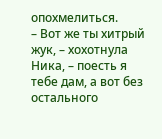опохмелиться.
– Вот же ты хитрый жук, – хохотнула Ника, – поесть я тебе дам, а вот без остального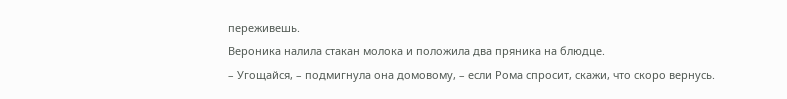переживешь.
Вероника налила стакан молока и положила два пряника на блюдце.
– Угощайся, – подмигнула она домовому, – если Рома спросит, скажи, что скоро вернусь.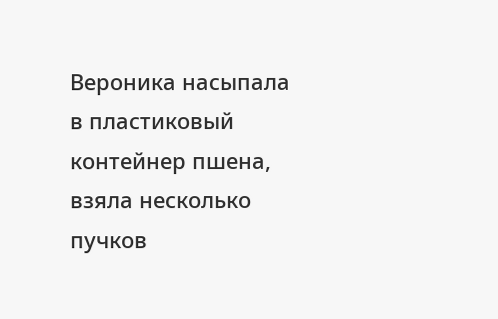Вероника насыпала в пластиковый контейнер пшена, взяла несколько пучков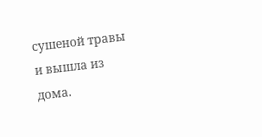сушеной травы и вышла из дома.